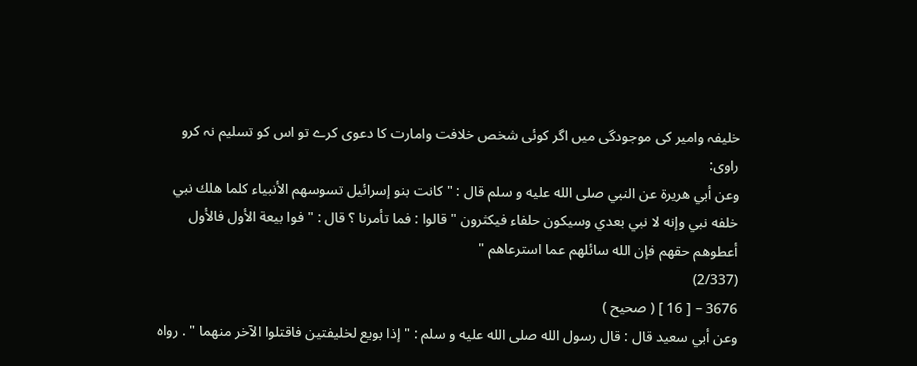خلیفہ وامیر کی موجودگی میں اگر کوئی شخص خلافت وامارت کا دعوی کرے تو اس کو تسلیم نہ کرو
راوی:
وعن أبي هريرة عن النبي صلى الله عليه و سلم قال : " كانت بنو إسرائيل تسوسهم الأنبياء كلما هلك نبي خلفه نبي وإنه لا نبي بعدي وسيكون حلفاء فيكثرون " قالوا : فما تأمرنا ؟ قال : " فوا بيعة الأول فالأول أعطوهم حقهم فإن الله سائلهم عما استرعاهم "
(2/337)
3676 – [ 16 ] ( صحيح )
وعن أبي سعيد قال : قال رسول الله صلى الله عليه و سلم : " إذا بويع لخليفتين فاقتلوا الآخر منهما " . رواه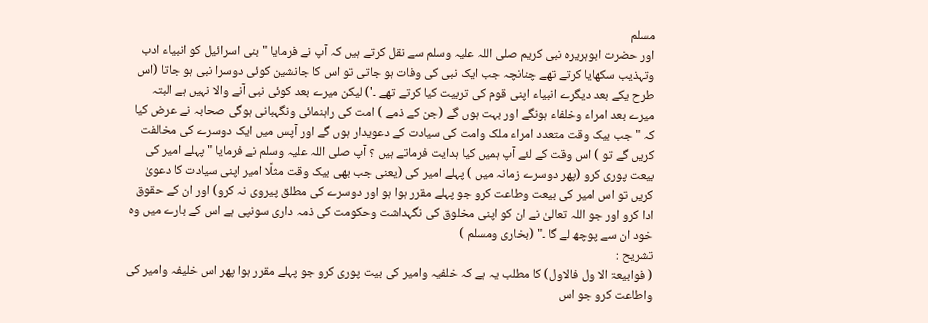مسلم
اور حضرت ابوہریرہ نبی کریم صلی اللہ علیہ وسلم سے نقل کرتے ہیں کہ آپ نے فرمایا " بنی اسرائیل کو انبیاء ادب وتہذیب سکھایا کرتے تھے چنانچہ جب ایک نبی کی وفات ہو جاتی تو اس کا جانشین کوئی دوسرا نبی ہو جاتا (اس طرح یکے بعد دیگرے انبیاء اپنی قوم کی تربیت کیا کرتے تھے ۔') لیکن میرے بعد کوئی نبی آنے والا نہیں ہے البتہ میرے بعد امراء وخلفاء ہونگے اور بہت ہوں گے (جن کے ذمے ) امت کی راہنمائی ونگہبانی ہوگی صحابہ نے عرض کیا کہ " جب بیک وقت متعدد امراء ملک وامت کی سیادت کے دعویدار ہوں گے اور آپس میں ایک دوسرے کی مخالفت کریں گے تو ) اس وقت کے لئے آپ ہمیں کیا ہدایت فرماتے ہیں ؟ آپ صلی اللہ علیہ وسلم نے فرمایا " پہلے امیر کی بیعت پوری کرو (پھر دوسرے زمانہ میں ) پہلے امیر کی (یعنی جب بھی بیک وقت مثلًا امیر اپنی سیادت کا دعویٰ کریں تو اس امیر کی بیعت وطاعت کرو جو پہلے مقرر ہوا ہو اور دوسرے کی مطلق پیروی نہ کرو) اور ان کے حقوق ادا کرو اور جو اللہ تعالیٰ نے ان کو اپنی مخلوق کی نگہداشت وحکومت کی ذمہ داری سونپی ہے اس کے بارے میں وہ خود ان سے پوچھ لے گا ۔" (بخاری ومسلم )
تشریح :
( فوابیعۃ الا ول فالاول) کا مطلب یہ ہے کہ خلفیہ وامیر کی بیت پوری کرو جو پہلے مقرر ہوا پھر اس خلیفہ وامیر کی واطاعت کرو جو اس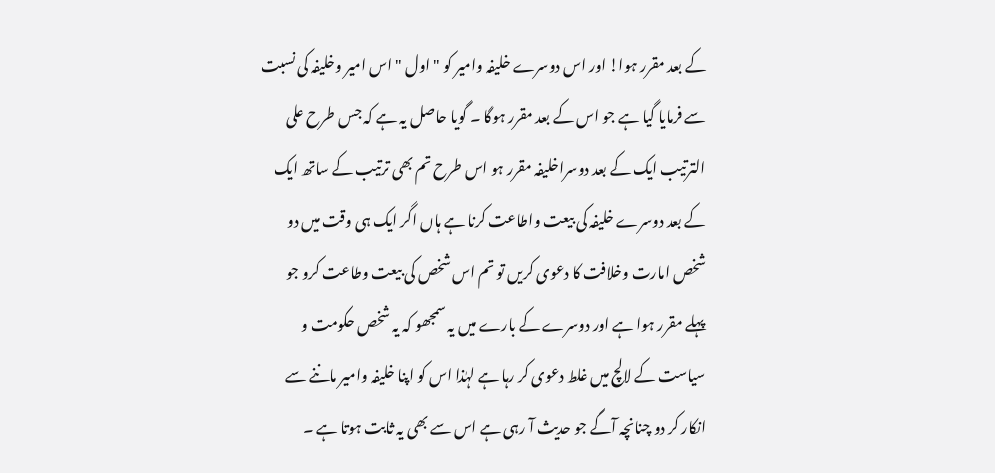کے بعد مقرر ہوا! اور اس دوسرے خلیفہ وامیر کو " اول " اس امیر وخلیفہ کی نسبت سے فرمایا گیا ہے جو اس کے بعد مقرر ہوگا ۔ گویا حاصل یہ ہے کہ جس طرح علی الترتیب ایک کے بعد دوسراخلیفہ مقرر ہو اس طرح تم بھی ترتیب کے ساتھ ایک کے بعد دوسرے خلیفہ کی بیعت واطاعت کرنا ہے ہاں اگر ایک ہی وقت میں دو شخص امارت وخلافت کا دعوی کریں تو تم اس شخص کی بیعت وطاعت کرو جو پہلے مقرر ہوا ہے اور دوسرے کے بارے میں یہ سمجھو کہ یہ شخص حکومت و سیاست کے لالچ میں غلط دعوی کر رہا ہے لہٰذا اس کو اپنا خلیفہ وامیر ماننے سے انکار کر دو چنانچہ آگے جو حدیث آ رہی ہے اس سے بھی یہ ثابت ہوتا ہے ۔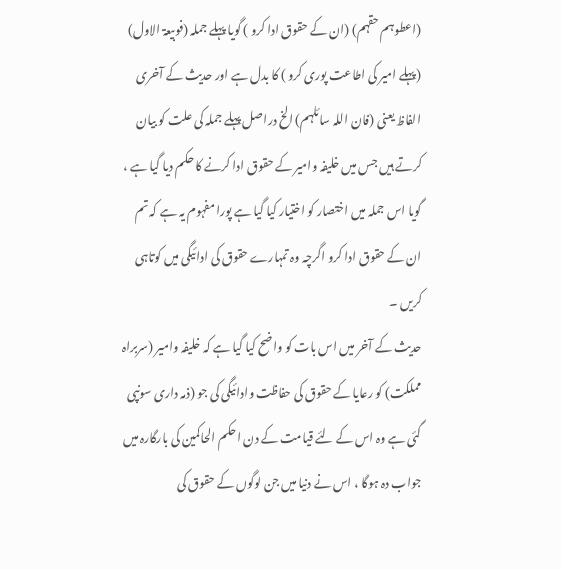(اعطوہم حقہم) (ان کے حقوق ادا کرو ) گویا پہلے جملہ (فوبیعۃ الاول) (پہلے امیر کی اطاعت پوری کرو ) کا بدل ہے اور حدیث کے آخری الفاظ یعنی (فان اللہ سائلہم) الخ دراصل پہلے جملہ کی علت کو بیان کرتے ہیں جس میں خلیفہ وامیر کے حقوق ادا کرنے کا حکم دیا گیا ہے ، گویا اس جملہ میں اختصار کو اختیار کیا گیا ہے پورا مفہوم یہ ہے کہ تم ان کے حقوق ادا کرو اگرچہ وہ تمہارے حقوق کی ادائیگی میں کوتاہی کریں ۔
حدیث کے آخر میں اس بات کو واضح کیا گیا ہے کہ خلیفہ وامیر (سربراہ مملکت) کو رعایا کے حقوق کی حفاظت وادائیگی کی جو (ذمہ داری سونپی گئی ہے وہ اس کے لئے قیامت کے دن احکم الحاکمین کی بارگارہ میں جواب دہ ہوگا ، اس نے دنیا میں جن لوگوں کے حقوق کی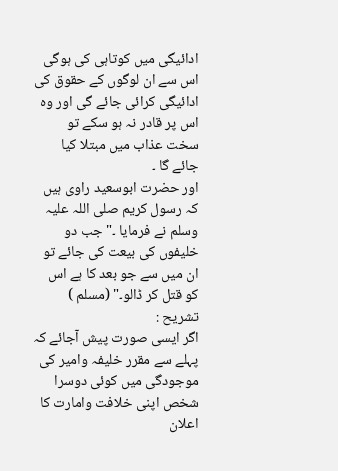ادائیگی میں کوتاہی کی ہوگی اس سے ان لوگوں کے حقوق کی ادائیگی کرائی جائے گی اور وہ اس پر قادر نہ ہو سکے تو سخت عذاب میں مبتلا کیا جائے گا ۔
اور حضرت ابوسعید راوی ہیں کہ رسول کریم صلی اللہ علیہ وسلم نے فرمایا ۔" جب دو خلیفوں کی بیعت کی جائے تو ان میں سے جو بعد کا ہے اس کو قتل کر ڈالو۔" (مسلم )
تشریح :
اگر ایسی صورت پیش آجائے کہ پہلے سے مقرر خلیفہ وامیر کی موجودگی میں کوئی دوسرا شخص اپنی خلافت وامارت کا اعلان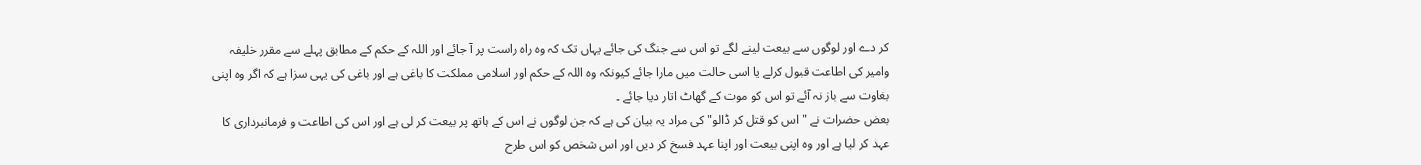کر دے اور لوگوں سے بیعت لینے لگے تو اس سے جنگ کی جائے یہاں تک کہ وہ راہ راست پر آ جائے اور اللہ کے حکم کے مطابق پہلے سے مقرر خلیفہ وامیر کی اطاعت قبول کرلے یا اسی حالت میں مارا جائے کیونکہ وہ اللہ کے حکم اور اسلامی مملکت کا باغی ہے اور باغی کی یہی سزا ہے کہ اگر وہ اپنی بغاوت سے باز نہ آئے تو اس کو موت کے گھاٹ اتار دیا جائے ۔
بعض حضرات نے " اس کو قتل کر ڈالو" کی مراد یہ بیان کی ہے کہ جن لوگوں نے اس کے ہاتھ پر بیعت کر لی ہے اور اس کی اطاعت و فرمانبرداری کا عہد کر لیا ہے اور وہ اپنی بیعت اور اپنا عہد فسخ کر دیں اور اس شخص کو اس طرح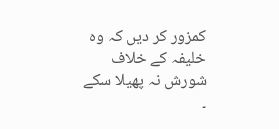کمزور کر دیں کہ وہ خلیفہ کے خلاف شورش نہ پھیلا سکے ۔